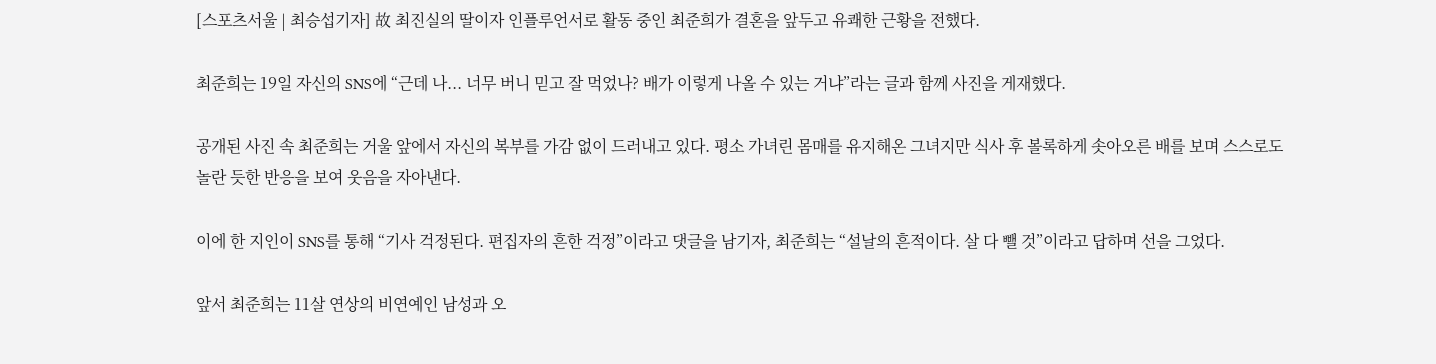[스포츠서울 | 최승섭기자] 故 최진실의 딸이자 인플루언서로 활동 중인 최준희가 결혼을 앞두고 유쾌한 근황을 전했다.

최준희는 19일 자신의 SNS에 “근데 나... 너무 버니 믿고 잘 먹었나? 배가 이렇게 나올 수 있는 거냐”라는 글과 함께 사진을 게재했다.

공개된 사진 속 최준희는 거울 앞에서 자신의 복부를 가감 없이 드러내고 있다. 평소 가녀린 몸매를 유지해온 그녀지만 식사 후 볼록하게 솟아오른 배를 보며 스스로도 놀란 듯한 반응을 보여 웃음을 자아낸다.

이에 한 지인이 SNS를 통해 “기사 걱정된다. 편집자의 흔한 걱정”이라고 댓글을 남기자, 최준희는 “설날의 흔적이다. 살 다 뺄 것”이라고 답하며 선을 그었다.

앞서 최준희는 11살 연상의 비연예인 남성과 오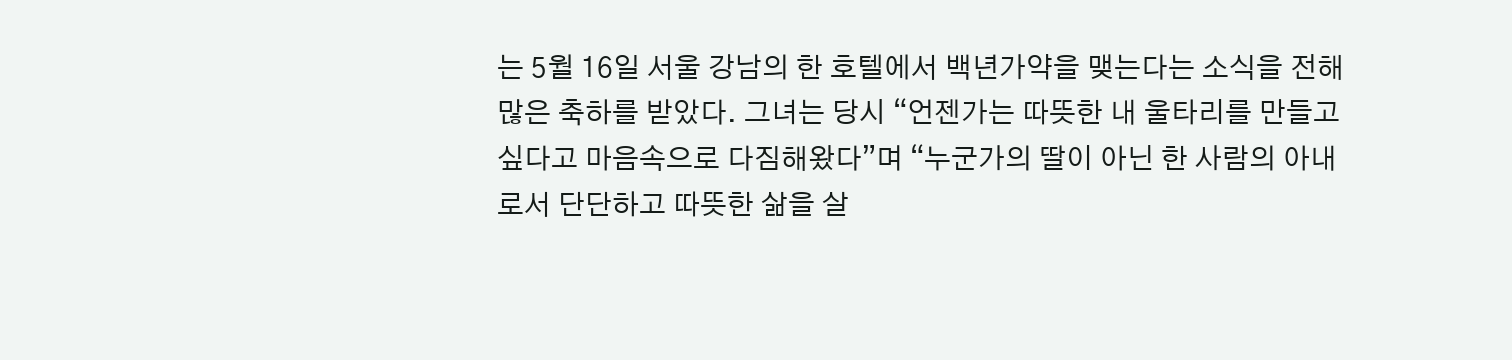는 5월 16일 서울 강남의 한 호텔에서 백년가약을 맺는다는 소식을 전해 많은 축하를 받았다. 그녀는 당시 “언젠가는 따뜻한 내 울타리를 만들고 싶다고 마음속으로 다짐해왔다”며 “누군가의 딸이 아닌 한 사람의 아내로서 단단하고 따뜻한 삶을 살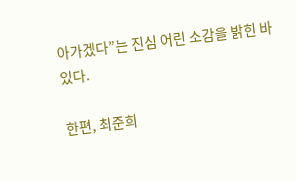아가겠다”는 진심 어린 소감을 밝힌 바 있다.

한편, 최준희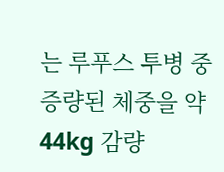는 루푸스 투병 중 증량된 체중을 약 44kg 감량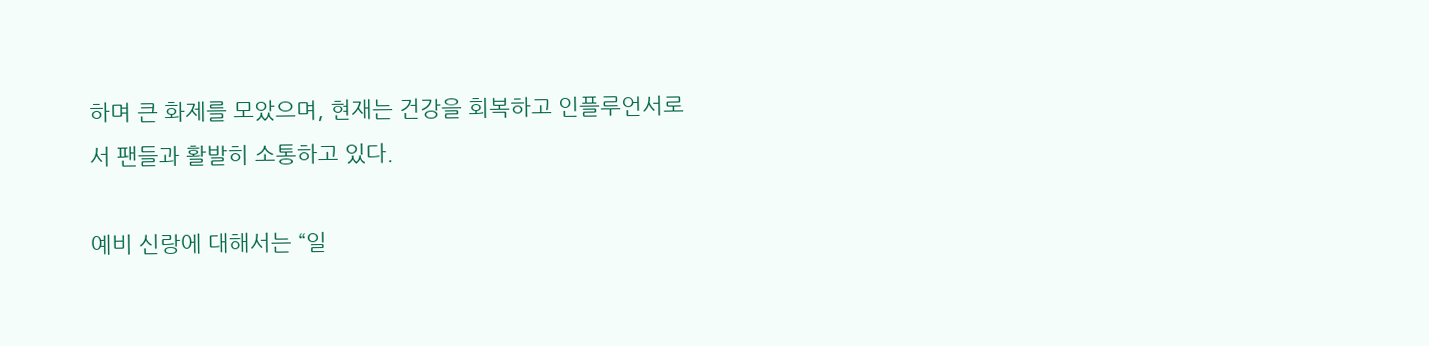하며 큰 화제를 모았으며, 현재는 건강을 회복하고 인플루언서로서 팬들과 활발히 소통하고 있다.

예비 신랑에 대해서는 “일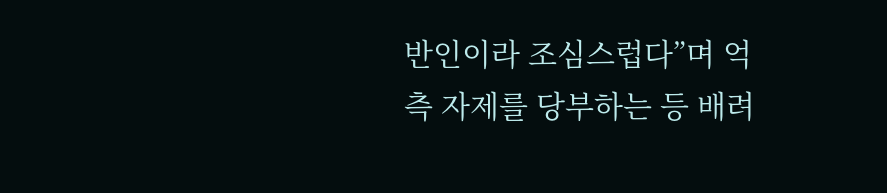반인이라 조심스럽다”며 억측 자제를 당부하는 등 배려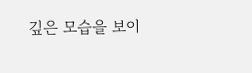깊은 모습을 보이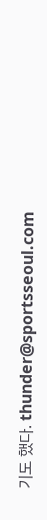기도 했다. thunder@sportsseoul.com